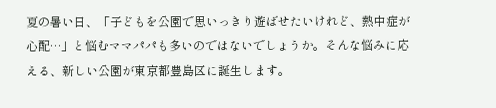夏の暑い日、「子どもを公園で思いっきり遊ばせたいけれど、熱中症が心配…」と悩むママパパも多いのではないでしょうか。そんな悩みに応える、新しい公園が東京都豊島区に誕生します。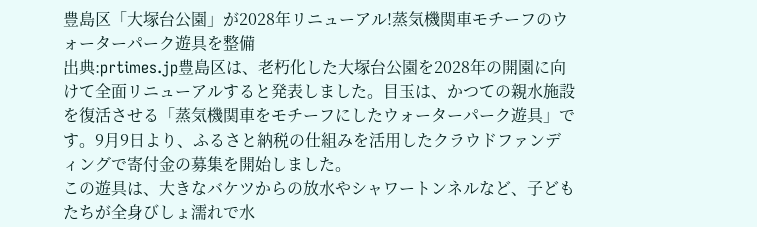豊島区「大塚台公園」が2028年リニューアル!蒸気機関車モチーフのウォーターパーク遊具を整備
出典:prtimes.jp豊島区は、老朽化した大塚台公園を2028年の開園に向けて全面リニューアルすると発表しました。目玉は、かつての親水施設を復活させる「蒸気機関車をモチーフにしたウォーターパーク遊具」です。9月9日より、ふるさと納税の仕組みを活用したクラウドファンディングで寄付金の募集を開始しました。
この遊具は、大きなバケツからの放水やシャワートンネルなど、子どもたちが全身びしょ濡れで水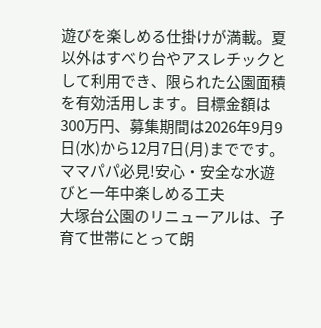遊びを楽しめる仕掛けが満載。夏以外はすべり台やアスレチックとして利用でき、限られた公園面積を有効活用します。目標金額は300万円、募集期間は2026年9月9日(水)から12月7日(月)までです。
ママパパ必見!安心・安全な水遊びと一年中楽しめる工夫
大塚台公園のリニューアルは、子育て世帯にとって朗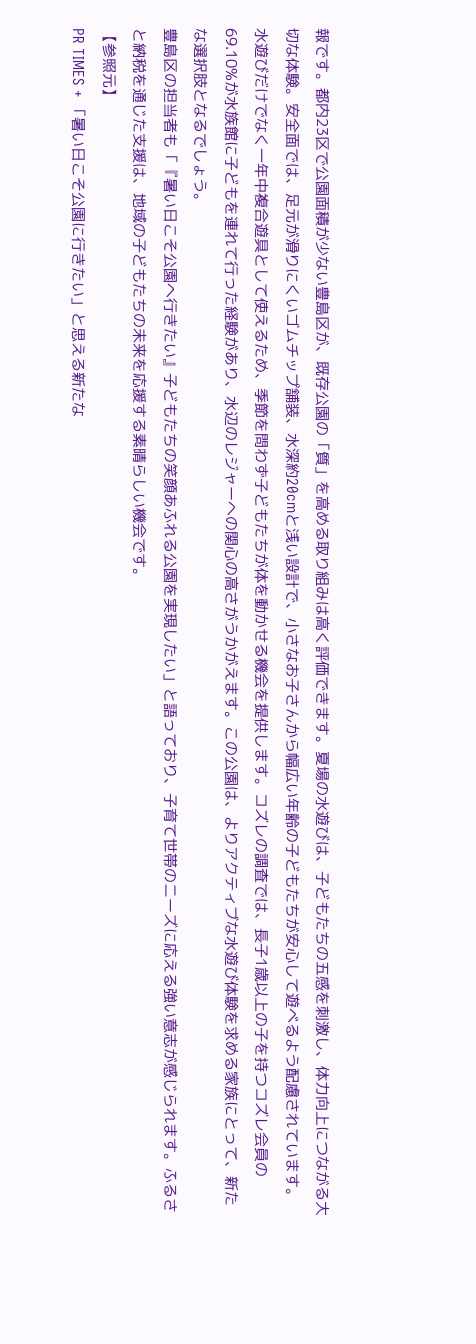報です。都内23区で公園面積が少ない豊島区が、既存公園の「質」を高める取り組みは高く評価できます。夏場の水遊びは、子どもたちの五感を刺激し、体力向上につながる大切な体験。安全面では、足元が滑りにくいゴムチップ舗装、水深約20cmと浅い設計で、小さなお子さんから幅広い年齢の子どもたちが安心して遊べるよう配慮されています。
水遊びだけでなく一年中複合遊具として使えるため、季節を問わず子どもたちが体を動かせる機会を提供します。コズレの調査では、長子1歳以上の子を持つコズレ会員の69.10%が水族館に子どもを連れて行った経験があり、水辺のレジャーへの関心の高さがうかがえます。この公園は、よりアクティブな水遊び体験を求める家族にとって、新たな選択肢となるでしょう。
豊島区の担当者も「『暑い日こそ公園へ行きたい』子どもたちの笑顔あふれる公園を実現したい」と語っており、子育て世帯のニーズに応える強い意志が感じられます。ふるさと納税を通じた支援は、地域の子どもたちの未来を応援する素晴らしい機会です。
【参照元】
PR TIMES + 「暑い日こそ公園に行きたい」と思える新たな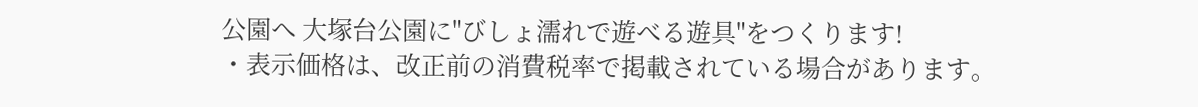公園へ 大塚台公園に"びしょ濡れで遊べる遊具"をつくります!
・表示価格は、改正前の消費税率で掲載されている場合があります。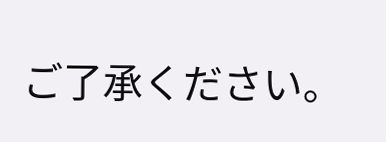ご了承ください。